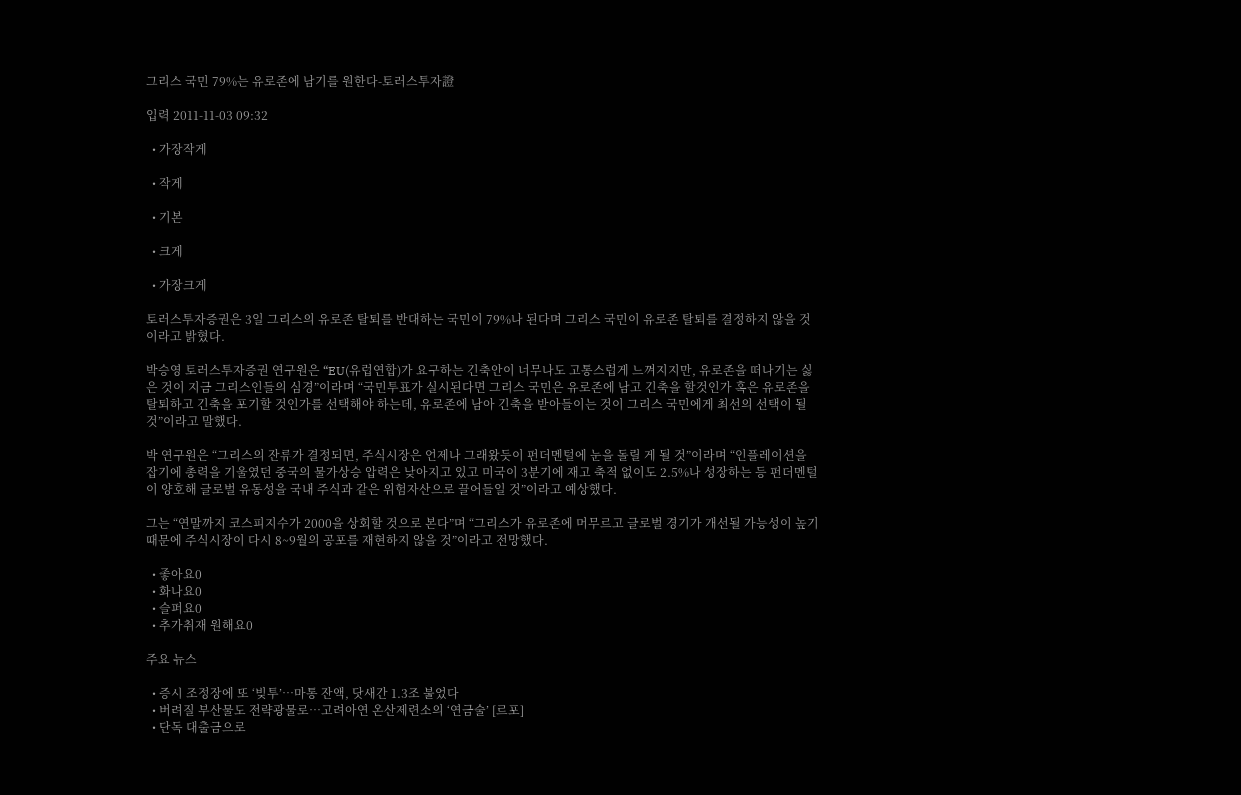그리스 국민 79%는 유로존에 남기를 원한다-토러스투자證

입력 2011-11-03 09:32

  • 가장작게

  • 작게

  • 기본

  • 크게

  • 가장크게

토러스투자증권은 3일 그리스의 유로존 탈퇴를 반대하는 국민이 79%나 된다며 그리스 국민이 유로존 탈퇴를 결정하지 않을 것이라고 밝혔다.

박승영 토러스투자증권 연구원은 “EU(유럽연합)가 요구하는 긴축안이 너무나도 고통스럽게 느껴지지만, 유로존을 떠나기는 싫은 것이 지금 그리스인들의 심경”이라며 “국민투표가 실시된다면 그리스 국민은 유로존에 남고 긴축을 할것인가 혹은 유로존을 탈퇴하고 긴축을 포기할 것인가를 선택해야 하는데, 유로존에 남아 긴축을 받아들이는 것이 그리스 국민에게 최선의 선택이 될 것”이라고 말했다.

박 연구원은 “그리스의 잔류가 결정되면, 주식시장은 언제나 그래왔듯이 펀더멘털에 눈을 돌릴 게 될 것”이라며 “인플레이션을 잡기에 총력을 기울였던 중국의 물가상승 압력은 낮아지고 있고 미국이 3분기에 재고 축적 없이도 2.5%나 성장하는 등 펀더멘털이 양호해 글로벌 유동성을 국내 주식과 같은 위험자산으로 끌어들일 것”이라고 예상했다.

그는 “연말까지 코스피지수가 2000을 상회할 것으로 본다”며 “그리스가 유로존에 머무르고 글로벌 경기가 개선될 가능성이 높기 때문에 주식시장이 다시 8~9월의 공포를 재현하지 않을 것”이라고 전망했다.

  • 좋아요0
  • 화나요0
  • 슬퍼요0
  • 추가취재 원해요0

주요 뉴스

  • 증시 조정장에 또 ‘빚투’…마통 잔액, 닷새간 1.3조 불었다
  • 버려질 부산물도 전략광물로…고려아연 온산제련소의 ‘연금술’ [르포]
  • 단독 대출금으로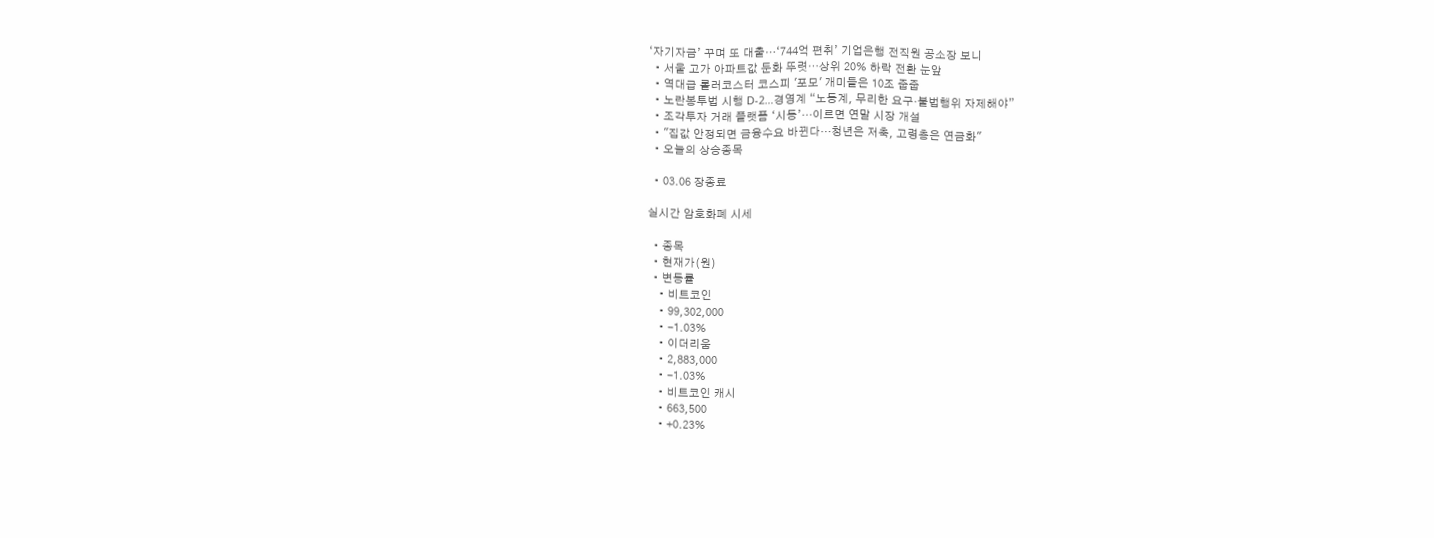‘자기자금’ 꾸며 또 대출…‘744억 편취’ 기업은행 전직원 공소장 보니
  • 서울 고가 아파트값 둔화 뚜렷⋯상위 20% 하락 전환 눈앞
  • 역대급 롤러코스터 코스피 '포모' 개미들은 10조 줍줍
  • 노란봉투법 시행 D-2…경영계 “노동계, 무리한 요구·불법행위 자제해야”
  • 조각투자 거래 플랫폼 ‘시동’…이르면 연말 시장 개설
  • "집값 안정되면 금융수요 바뀐다…청년은 저축, 고령층은 연금화"
  • 오늘의 상승종목

  • 03.06 장종료

실시간 암호화폐 시세

  • 종목
  • 현재가(원)
  • 변동률
    • 비트코인
    • 99,302,000
    • -1.03%
    • 이더리움
    • 2,883,000
    • -1.03%
    • 비트코인 캐시
    • 663,500
    • +0.23%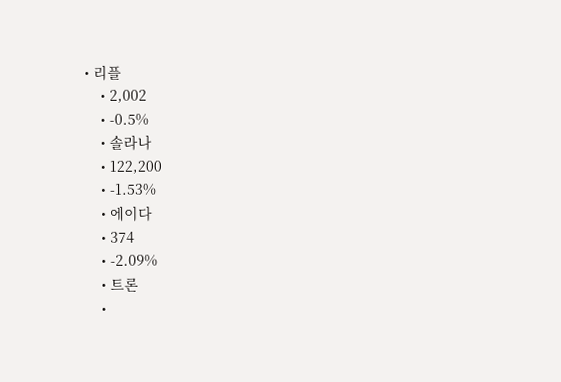• 리플
    • 2,002
    • -0.5%
    • 솔라나
    • 122,200
    • -1.53%
    • 에이다
    • 374
    • -2.09%
    • 트론
    •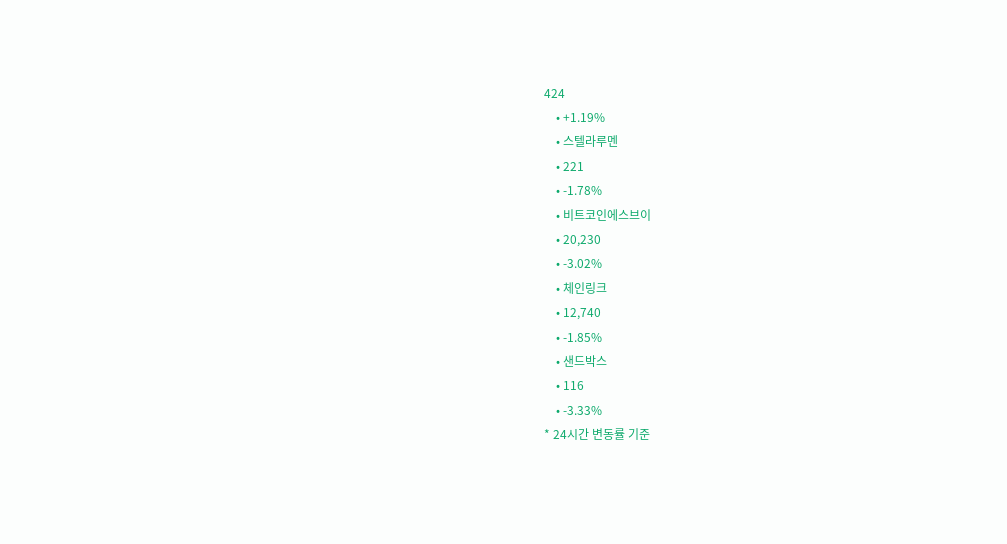424
    • +1.19%
    • 스텔라루멘
    • 221
    • -1.78%
    • 비트코인에스브이
    • 20,230
    • -3.02%
    • 체인링크
    • 12,740
    • -1.85%
    • 샌드박스
    • 116
    • -3.33%
* 24시간 변동률 기준